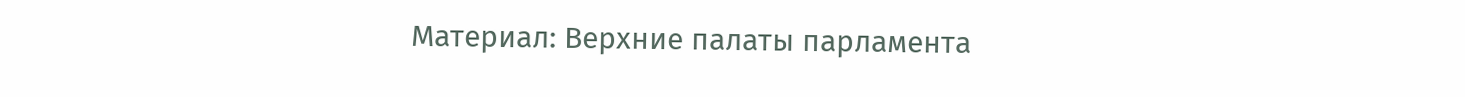Материал: Верхние палаты парламента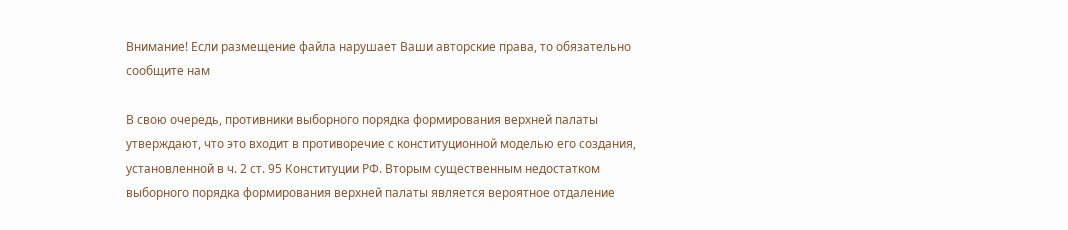Внимание! Если размещение файла нарушает Ваши авторские права, то обязательно сообщите нам

В свою очередь, противники выборного порядка формирования верхней палаты утверждают, что это входит в противоречие с конституционной моделью его создания, установленной в ч. 2 ст. 95 Конституции РФ. Вторым существенным недостатком выборного порядка формирования верхней палаты является вероятное отдаление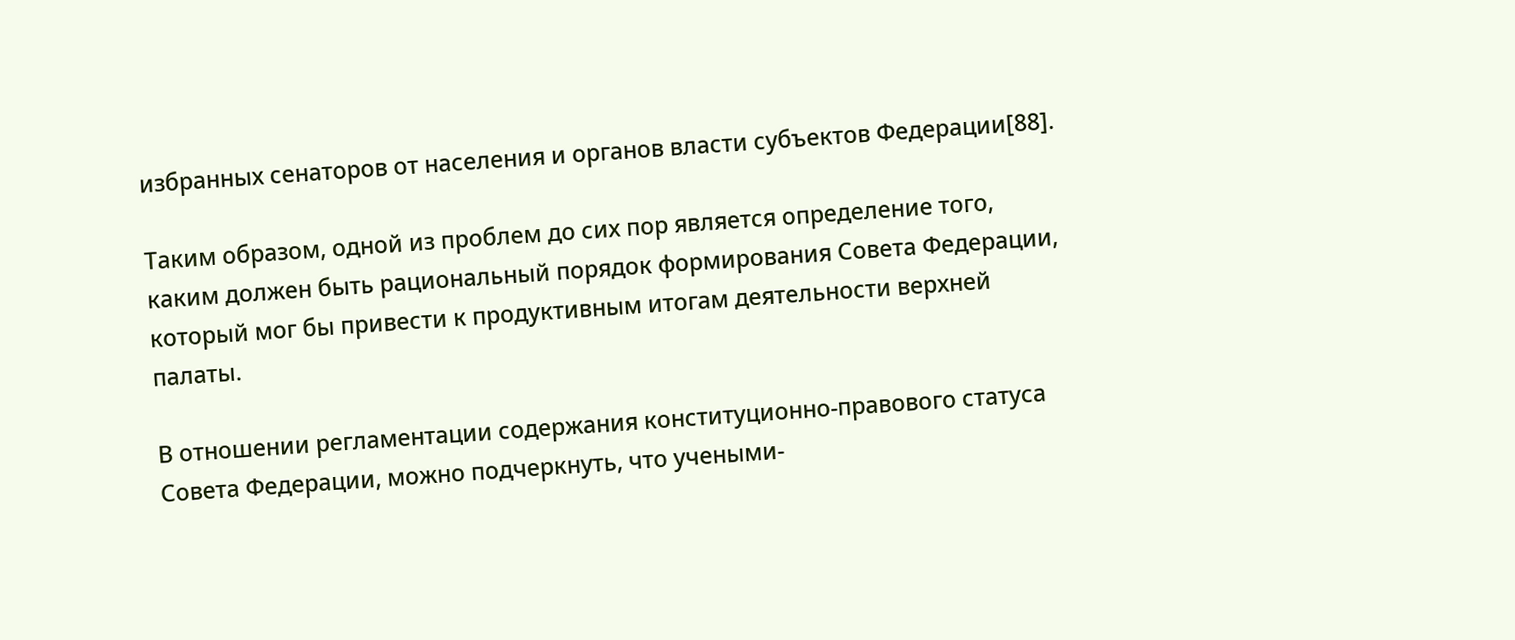избранных сенаторов от населения и органов власти субъектов Федерации[88].

Таким образом, одной из проблем до сих пор является определение того, каким должен быть рациональный порядок формирования Совета Федерации, который мог бы привести к продуктивным итогам деятельности верхней палаты.

В отношении регламентации содержания конституционно-правового статуса Совета Федерации, можно подчеркнуть, что учеными-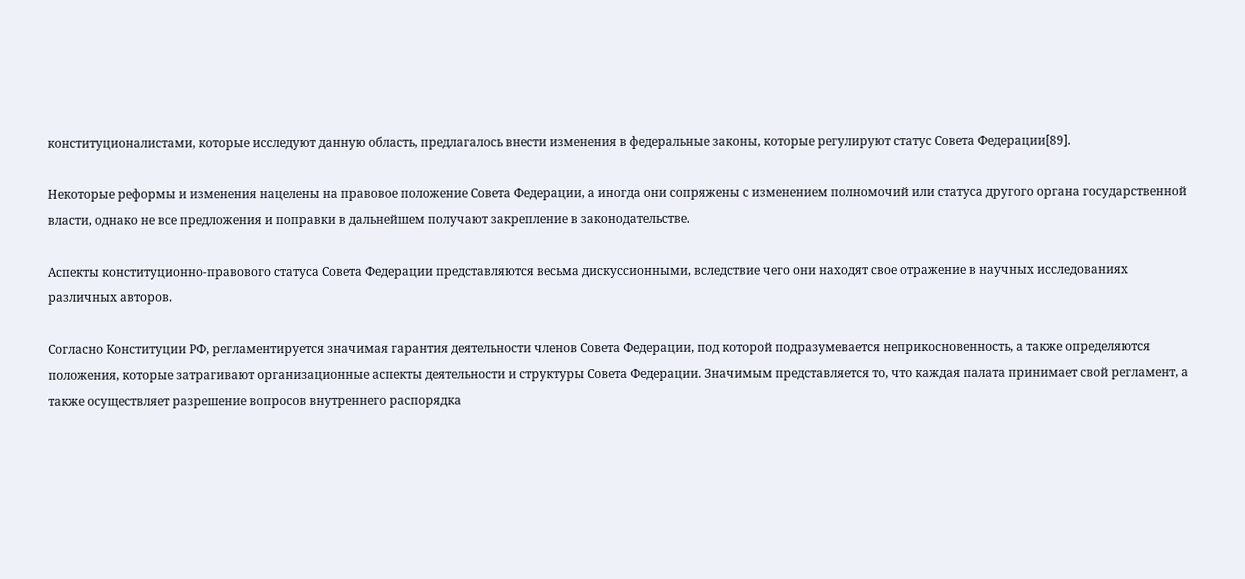конституционалистами, которые исследуют данную область, предлагалось внести изменения в федеральные законы, которые регулируют статус Совета Федерации[89].

Некоторые реформы и изменения нацелены на правовое положение Совета Федерации, а иногда они сопряжены с изменением полномочий или статуса другого органа государственной власти, однако не все предложения и поправки в дальнейшем получают закрепление в законодательстве.

Аспекты конституционно-правового статуса Совета Федерации представляются весьма дискуссионными, вследствие чего они находят свое отражение в научных исследованиях различных авторов.

Согласно Конституции РФ, регламентируется значимая гарантия деятельности членов Совета Федерации, под которой подразумевается неприкосновенность, а также определяются положения, которые затрагивают организационные аспекты деятельности и структуры Совета Федерации. Значимым представляется то, что каждая палата принимает свой регламент, а также осуществляет разрешение вопросов внутреннего распорядка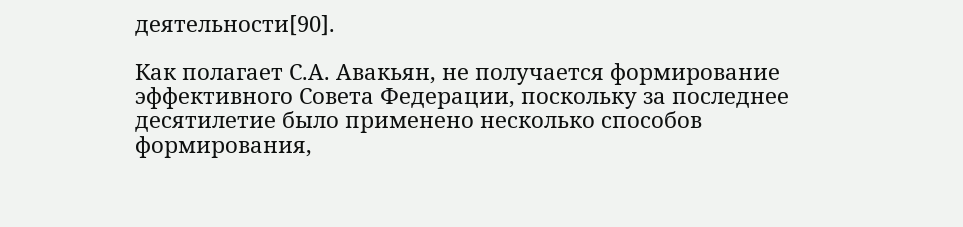деятельности[90].

Как полагает С.А. Авакьян, не получается формирование эффективного Совета Федерации, поскольку за последнее десятилетие было применено несколько способов формирования,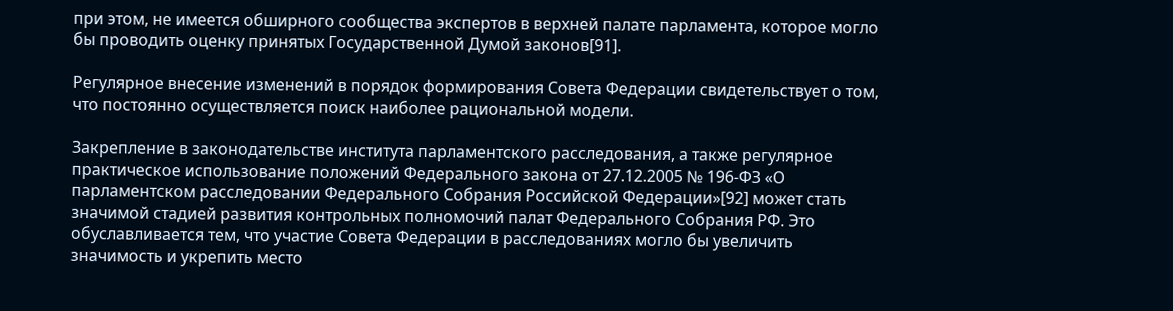при этом, не имеется обширного сообщества экспертов в верхней палате парламента, которое могло бы проводить оценку принятых Государственной Думой законов[91].

Регулярное внесение изменений в порядок формирования Совета Федерации свидетельствует о том, что постоянно осуществляется поиск наиболее рациональной модели.

Закрепление в законодательстве института парламентского расследования, а также регулярное практическое использование положений Федерального закона от 27.12.2005 № 196-ФЗ «О парламентском расследовании Федерального Собрания Российской Федерации»[92] может стать значимой стадией развития контрольных полномочий палат Федерального Собрания РФ. Это обуславливается тем, что участие Совета Федерации в расследованиях могло бы увеличить значимость и укрепить место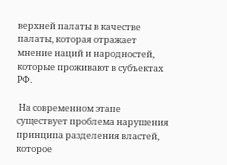верхней палаты в качестве палаты, которая отражает мнение наций и народностей, которые проживают в субъектах РФ.

 На современном этапе существует проблема нарушения принципа разделения властей, которое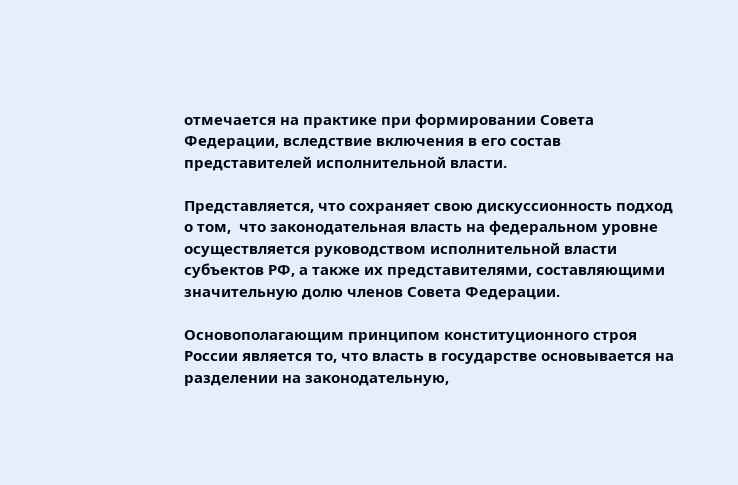отмечается на практике при формировании Совета Федерации, вследствие включения в его состав представителей исполнительной власти.

Представляется, что сохраняет свою дискуссионность подход о том,  что законодательная власть на федеральном уровне осуществляется руководством исполнительной власти субъектов РФ, а также их представителями, составляющими значительную долю членов Совета Федерации.

Основополагающим принципом конституционного строя России является то, что власть в государстве основывается на разделении на законодательную,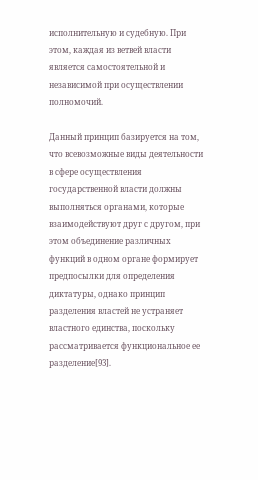исполнительную и судебную. При этом, каждая из ветвей власти является самостоятельной и независимой при осуществлении полномочий.

Данный принцип базируется на том, что всевозможные виды деятельности в сфере осуществления государственной власти должны выполняться органами, которые взаимодействуют друг с другом, при этом объединение различных функций в одном органе формирует предпосылки для определения диктатуры, однако принцип разделения властей не устраняет властного единства, поскольку рассматривается функциональное ее разделение[93].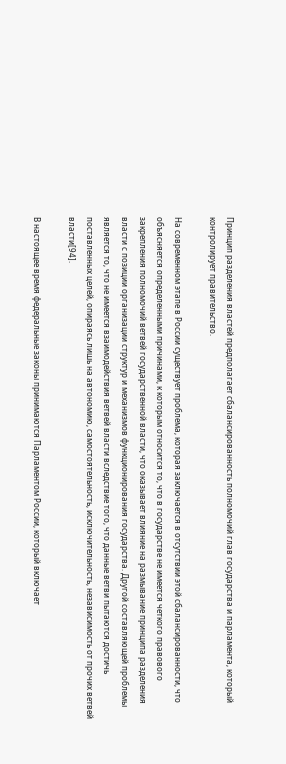Принцип разделения властей предполагает сбалансированность полномочий глав государства и парламента, который контролирует правительство.

На современном этапе в России существует проблема, которая заключается в отсутствии этой сбалансированности, что объясняется определенными причинами, к которым относится то, что в государстве не имеется четкого правового закрепления полномочий ветвей государственной власти, что оказывает влияние на размывание принципа разделения власти с позиции организации структур и механизмов функционирования государства. Другой составляющей проблемы является то, что не имеется взаимодействия ветвей власти вследствие того, что данные ветви пытаются достичь поставленных целей, опираясь лишь на автономию, самостоятельность, исключительность, независимость от прочих ветвей власти[94].

В настоящее время федеральные законы принимаются Парламентом России, который включает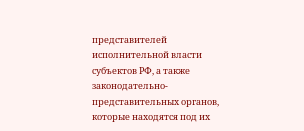представителей исполнительной власти субъектов РФ, а также законодательно-представительных органов, которые находятся под их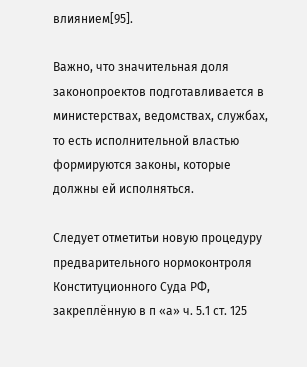влиянием[95].

Важно, что значительная доля законопроектов подготавливается в министерствах, ведомствах, службах, то есть исполнительной властью формируются законы, которые должны ей исполняться.

Следует отметитьи новую процедуру предварительного нормоконтроля Конституционного Суда РФ, закреплённую в п «а» ч. 5.1 ст. 125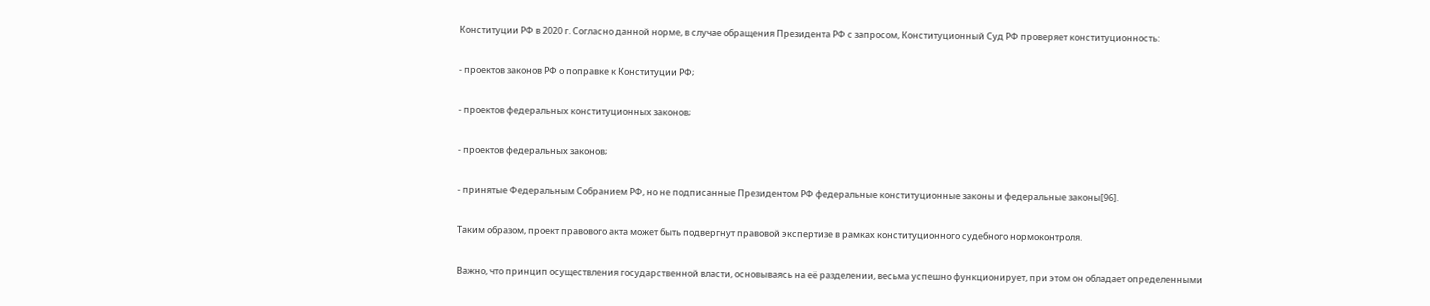Конституции РФ в 2020 г. Согласно данной норме, в случае обращения Президента РФ с запросом, Конституционный Суд РФ проверяет конституционность:

- проектов законов РФ о поправке к Конституции РФ;

- проектов федеральных конституционных законов;

- проектов федеральных законов;

- принятые Федеральным Собранием РФ, но не подписанные Президентом РФ федеральные конституционные законы и федеральные законы[96].

Таким образом, проект правового акта может быть подвергнут правовой экспертизе в рамках конституционного судебного нормоконтроля.

Важно, что принцип осуществления государственной власти, основываясь на её разделении, весьма успешно функционирует, при этом он обладает определенными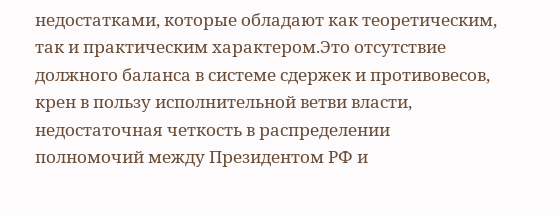недостатками, которые обладают как теоретическим, так и практическим характером.Это отсутствие должного баланса в системе сдержек и противовесов, крен в пользу исполнительной ветви власти, недостаточная четкость в распределении полномочий между Президентом РФ и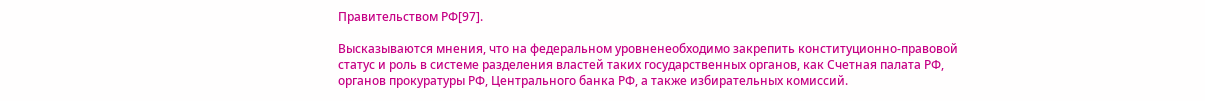Правительством РФ[97].

Высказываются мнения, что на федеральном уровненеобходимо закрепить конституционно-правовой статус и роль в системе разделения властей таких государственных органов, как Счетная палата РФ, органов прокуратуры РФ, Центрального банка РФ, а также избирательных комиссий.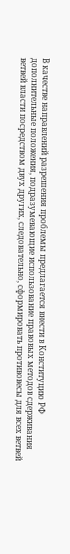В качестве направлений разрешения проблемы предлагается внести в Конституцию РФ дополнительные положения, подразумевающие использование правовых методов сдерживания ветвей власти посредством двух других, следовательно, сформировать противовесы для всех ветвей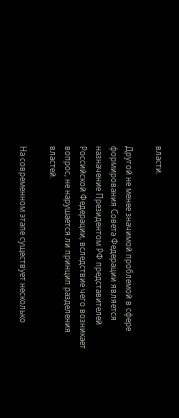власти.

Другой не менее значимой проблемой в сфере формирования Совета Федерации является назначение Президентом РФ представителей Российской Федерации, вследствие чего возникает вопрос, не нарушается ли принцип разделения властей.

На современном этапе существует несколько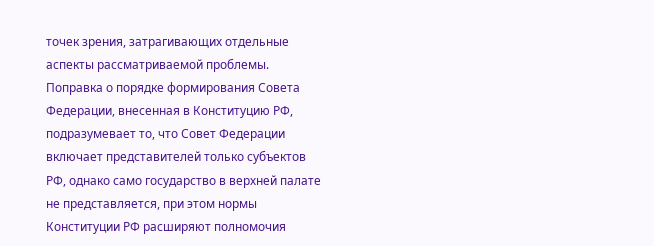точек зрения, затрагивающих отдельные аспекты рассматриваемой проблемы. Поправка о порядке формирования Совета Федерации, внесенная в Конституцию РФ, подразумевает то, что Совет Федерации включает представителей только субъектов РФ, однако само государство в верхней палате не представляется, при этом нормы Конституции РФ расширяют полномочия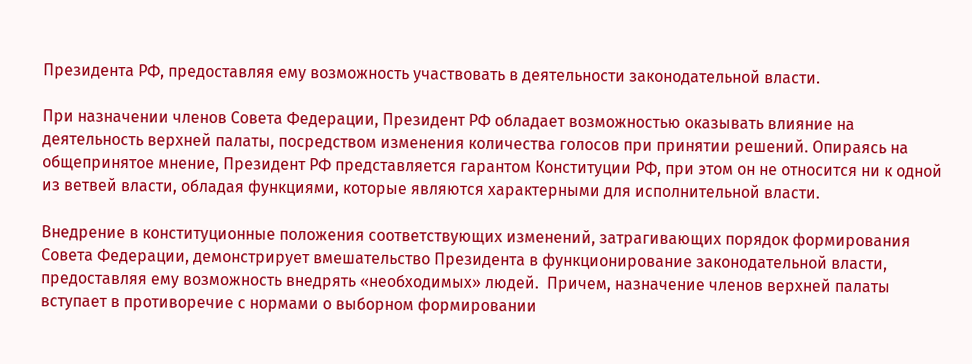Президента РФ, предоставляя ему возможность участвовать в деятельности законодательной власти.

При назначении членов Совета Федерации, Президент РФ обладает возможностью оказывать влияние на деятельность верхней палаты, посредством изменения количества голосов при принятии решений. Опираясь на общепринятое мнение, Президент РФ представляется гарантом Конституции РФ, при этом он не относится ни к одной из ветвей власти, обладая функциями, которые являются характерными для исполнительной власти.

Внедрение в конституционные положения соответствующих изменений, затрагивающих порядок формирования Совета Федерации, демонстрирует вмешательство Президента в функционирование законодательной власти, предоставляя ему возможность внедрять «необходимых» людей.  Причем, назначение членов верхней палаты вступает в противоречие с нормами о выборном формировании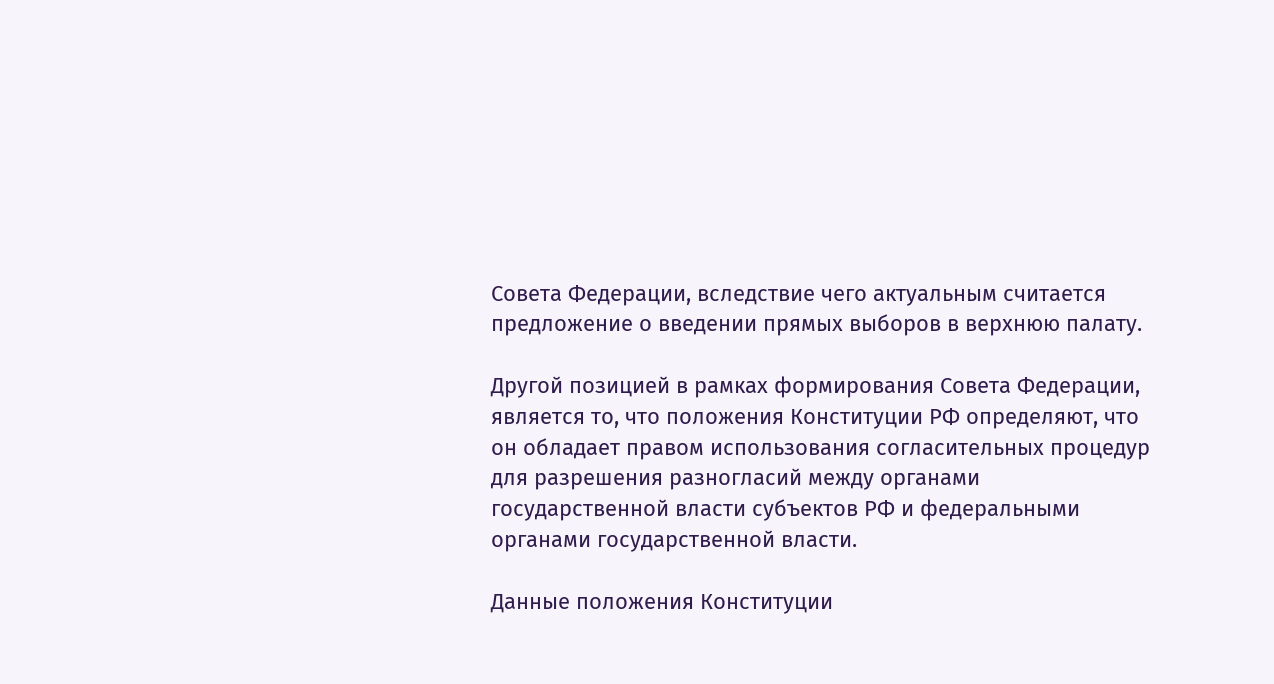Совета Федерации, вследствие чего актуальным считается предложение о введении прямых выборов в верхнюю палату.

Другой позицией в рамках формирования Совета Федерации, является то, что положения Конституции РФ определяют, что он обладает правом использования согласительных процедур для разрешения разногласий между органами государственной власти субъектов РФ и федеральными органами государственной власти.

Данные положения Конституции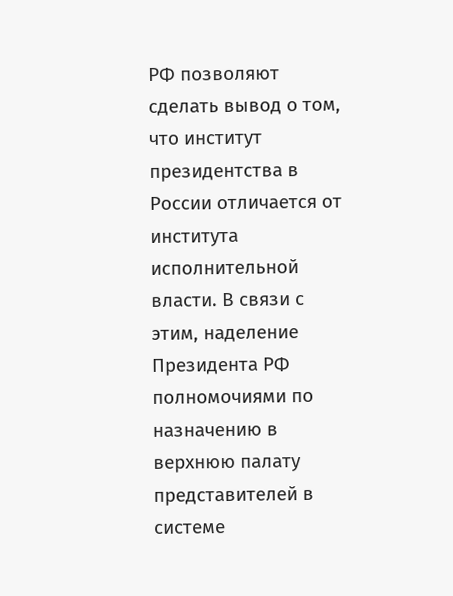РФ позволяют сделать вывод о том, что институт президентства в России отличается от института исполнительной власти. В связи с этим, наделение Президента РФ полномочиями по назначению в верхнюю палату представителей в системе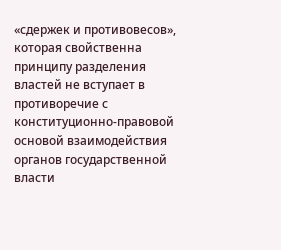«сдержек и противовесов», которая свойственна принципу разделения властей не вступает в противоречие с конституционно-правовой основой взаимодействия органов государственной власти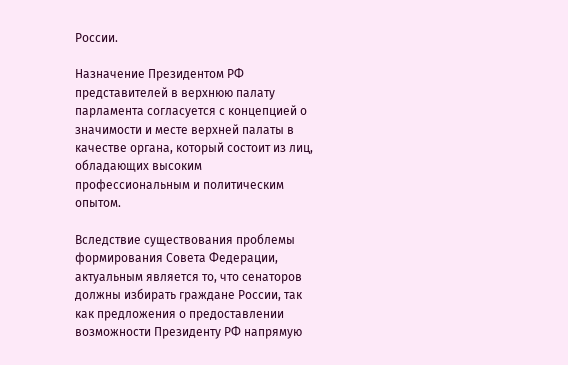России.

Назначение Президентом РФ представителей в верхнюю палату парламента согласуется с концепцией о значимости и месте верхней палаты в качестве органа, который состоит из лиц, обладающих высоким профессиональным и политическим опытом.

Вследствие существования проблемы формирования Совета Федерации, актуальным является то, что сенаторов должны избирать граждане России, так как предложения о предоставлении возможности Президенту РФ напрямую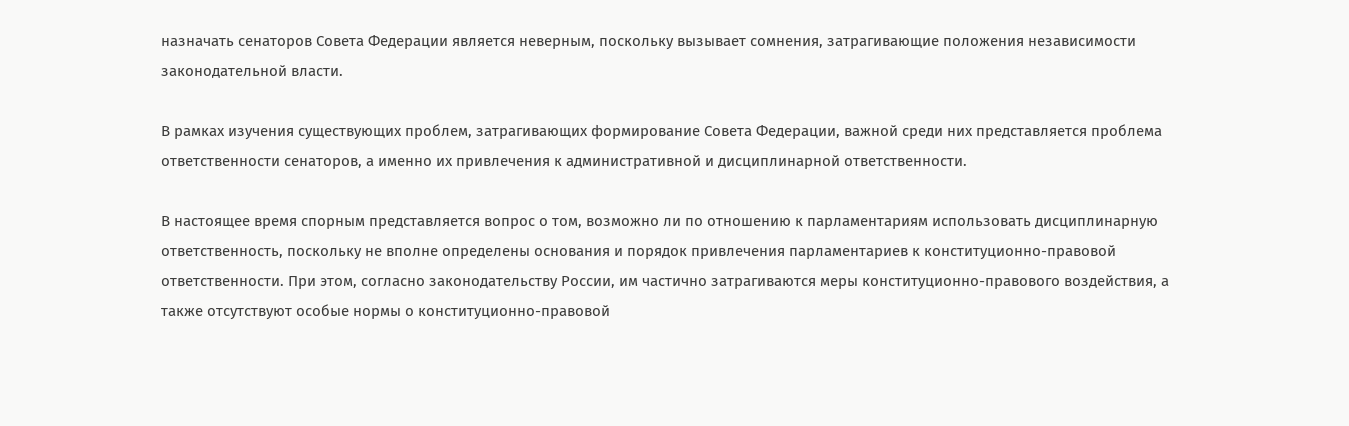назначать сенаторов Совета Федерации является неверным, поскольку вызывает сомнения, затрагивающие положения независимости законодательной власти.

В рамках изучения существующих проблем, затрагивающих формирование Совета Федерации, важной среди них представляется проблема ответственности сенаторов, а именно их привлечения к административной и дисциплинарной ответственности.

В настоящее время спорным представляется вопрос о том, возможно ли по отношению к парламентариям использовать дисциплинарную ответственность, поскольку не вполне определены основания и порядок привлечения парламентариев к конституционно-правовой ответственности. При этом, согласно законодательству России, им частично затрагиваются меры конституционно-правового воздействия, а также отсутствуют особые нормы о конституционно-правовой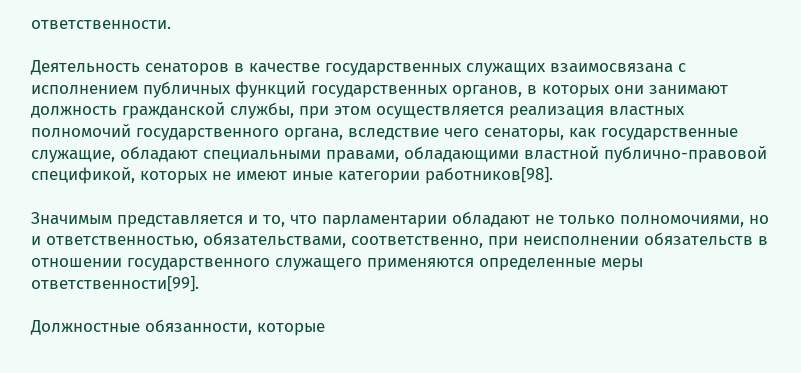ответственности.

Деятельность сенаторов в качестве государственных служащих взаимосвязана с исполнением публичных функций государственных органов, в которых они занимают должность гражданской службы, при этом осуществляется реализация властных полномочий государственного органа, вследствие чего сенаторы, как государственные служащие, обладают специальными правами, обладающими властной публично-правовой спецификой, которых не имеют иные категории работников[98].

Значимым представляется и то, что парламентарии обладают не только полномочиями, но и ответственностью, обязательствами, соответственно, при неисполнении обязательств в отношении государственного служащего применяются определенные меры ответственности[99].

Должностные обязанности, которые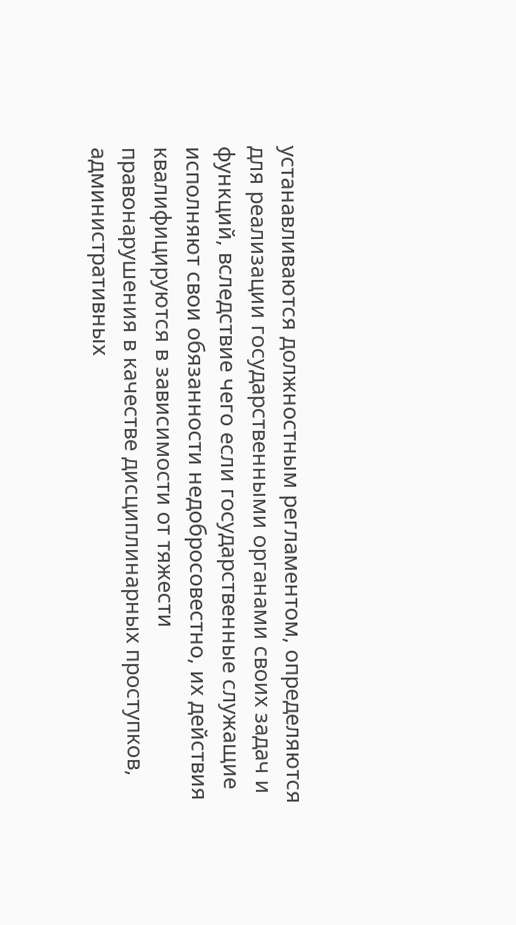устанавливаются должностным регламентом, определяются для реализации государственными органами своих задач и функций, вследствие чего если государственные служащие исполняют свои обязанности недобросовестно, их действия квалифицируются в зависимости от тяжести правонарушения в качестве дисциплинарных проступков, административных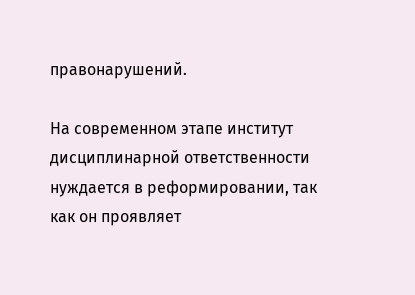правонарушений.

На современном этапе институт дисциплинарной ответственности нуждается в реформировании, так как он проявляет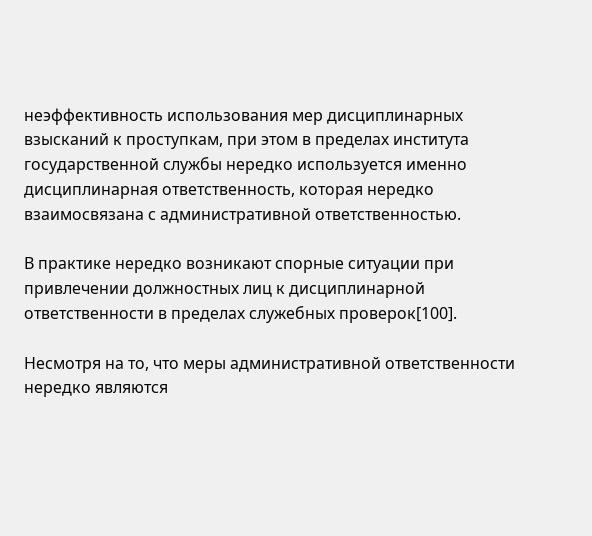неэффективность использования мер дисциплинарных взысканий к проступкам, при этом в пределах института государственной службы нередко используется именно дисциплинарная ответственность, которая нередко взаимосвязана с административной ответственностью.

В практике нередко возникают спорные ситуации при привлечении должностных лиц к дисциплинарной ответственности в пределах служебных проверок[100].

Несмотря на то, что меры административной ответственности нередко являются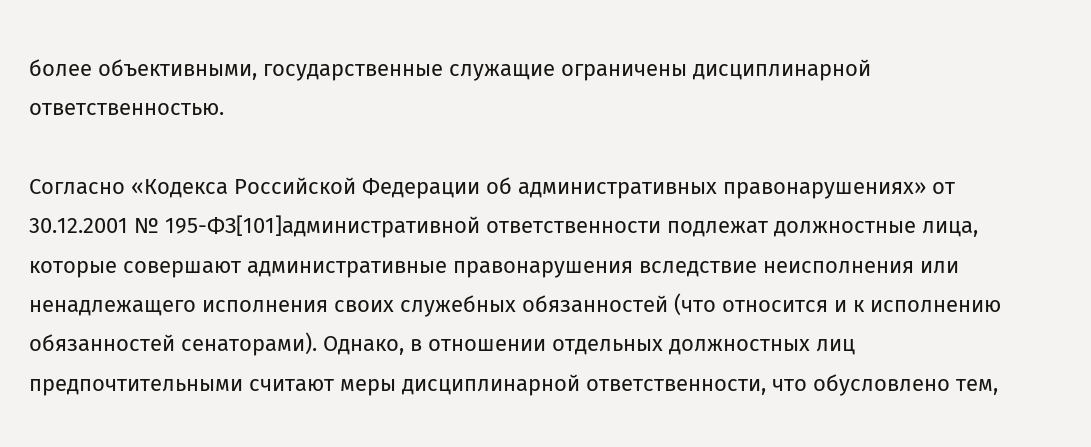более объективными, государственные служащие ограничены дисциплинарной ответственностью.

Согласно «Кодекса Российской Федерации об административных правонарушениях» от 30.12.2001 № 195-ФЗ[101]административной ответственности подлежат должностные лица, которые совершают административные правонарушения вследствие неисполнения или ненадлежащего исполнения своих служебных обязанностей (что относится и к исполнению обязанностей сенаторами). Однако, в отношении отдельных должностных лиц предпочтительными считают меры дисциплинарной ответственности, что обусловлено тем,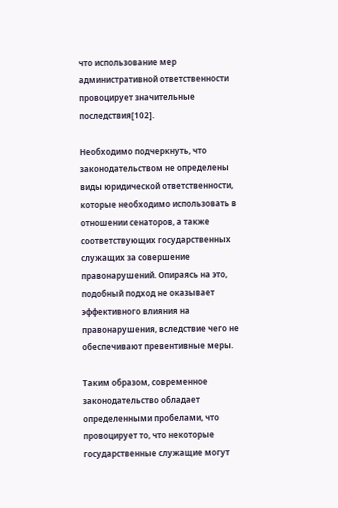что использование мер административной ответственности провоцирует значительные последствия[102].

Необходимо подчеркнуть, что законодательством не определены виды юридической ответственности, которые необходимо использовать в отношении сенаторов, а также соответствующих государственных служащих за совершение правонарушений. Опираясь на это, подобный подход не оказывает эффективного влияния на правонарушения, вследствие чего не обеспечивают превентивные меры.

Таким образом, современное законодательство обладает определенными пробелами, что провоцирует то, что некоторые государственные служащие могут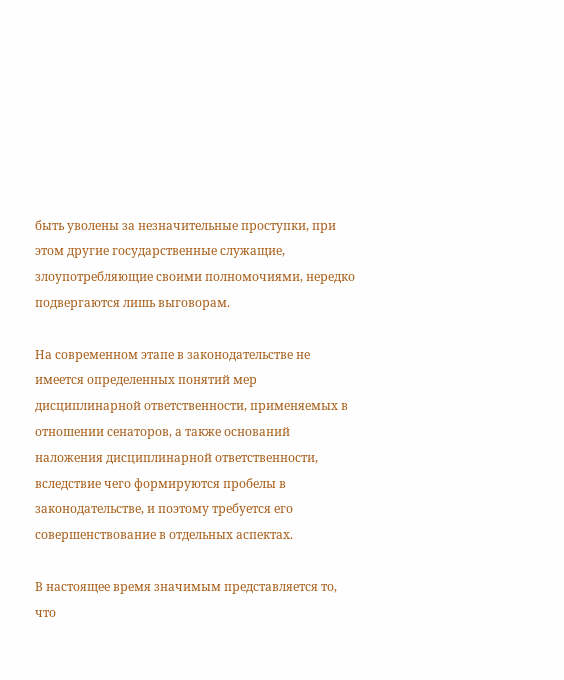быть уволены за незначительные проступки, при этом другие государственные служащие, злоупотребляющие своими полномочиями, нередко подвергаются лишь выговорам.

На современном этапе в законодательстве не имеется определенных понятий мер дисциплинарной ответственности, применяемых в отношении сенаторов, а также оснований наложения дисциплинарной ответственности, вследствие чего формируются пробелы в законодательстве, и поэтому требуется его совершенствование в отдельных аспектах.

В настоящее время значимым представляется то, что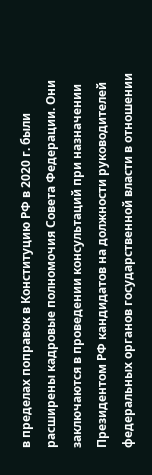в пределах поправок в Конституцию РФ в 2020 г. были расширены кадровые полномочия Совета Федерации. Они заключаются в проведении консультаций при назначении Президентом РФ кандидатов на должности руководителей федеральных органов государственной власти в отношении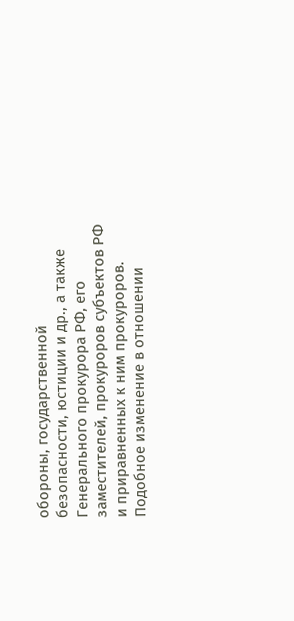обороны, государственной безопасности, юстиции и др., а также Генерального прокурора РФ, его заместителей, прокуроров субъектов РФ и приравненных к ним прокуроров. Подобное изменение в отношении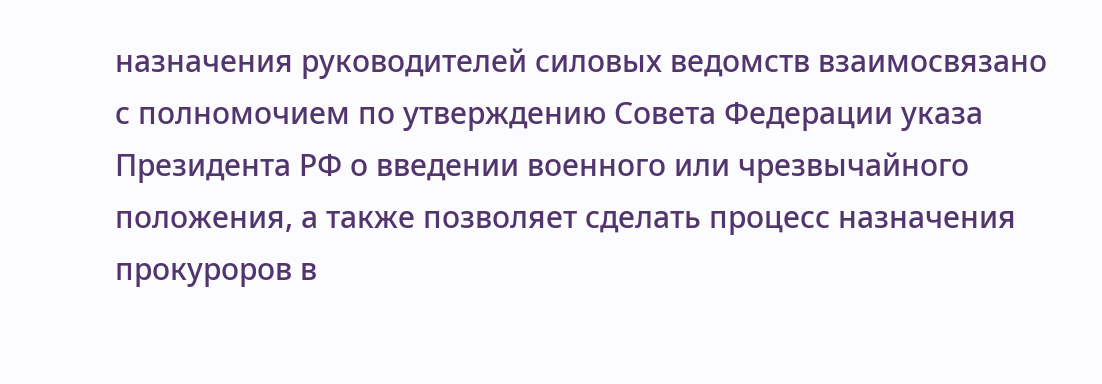назначения руководителей силовых ведомств взаимосвязано с полномочием по утверждению Совета Федерации указа Президента РФ о введении военного или чрезвычайного положения, а также позволяет сделать процесс назначения прокуроров в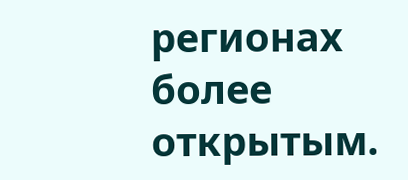регионах более открытым.